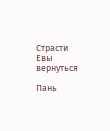Страсти Евы
вернуться

Пань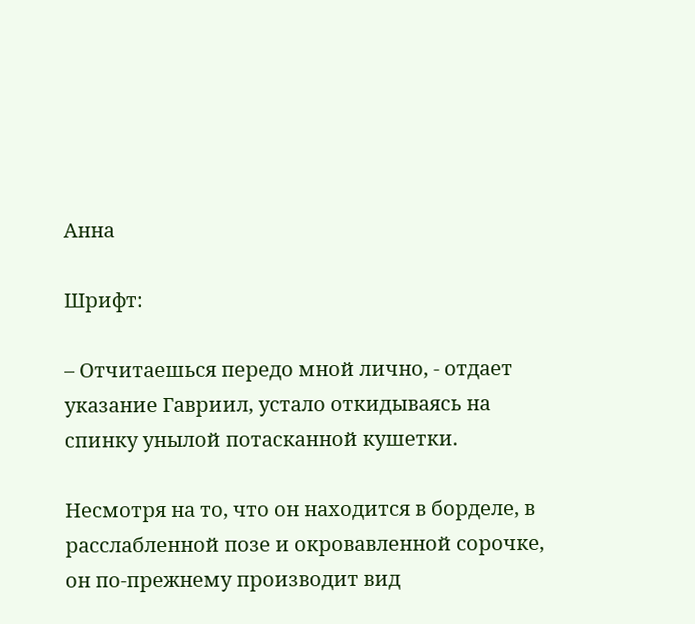Анна

Шрифт:

– Отчитаешься передо мной лично, - отдает указание Гавриил, устало откидываясь на спинку унылой потасканной кушетки.

Несмотря на то, что он находится в борделе, в расслабленной позе и окровавленной сорочке, он по-прежнему производит вид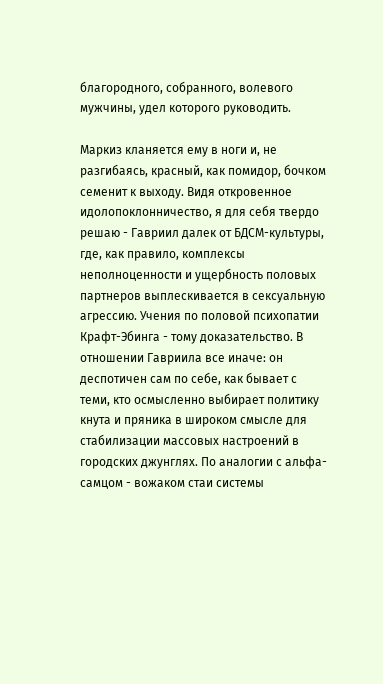благородного, собранного, волевого мужчины, удел которого руководить.

Маркиз кланяется ему в ноги и, не разгибаясь, красный, как помидор, бочком семенит к выходу. Видя откровенное идолопоклонничество, я для себя твердо решаю - Гавриил далек от БДСМ-культуры, где, как правило, комплексы неполноценности и ущербность половых партнеров выплескивается в сексуальную агрессию. Учения по половой психопатии Крафт-Эбинга - тому доказательство. В отношении Гавриила все иначе: он деспотичен сам по себе, как бывает с теми, кто осмысленно выбирает политику кнута и пряника в широком смысле для стабилизации массовых настроений в городских джунглях. По аналогии с альфа-самцом - вожаком стаи системы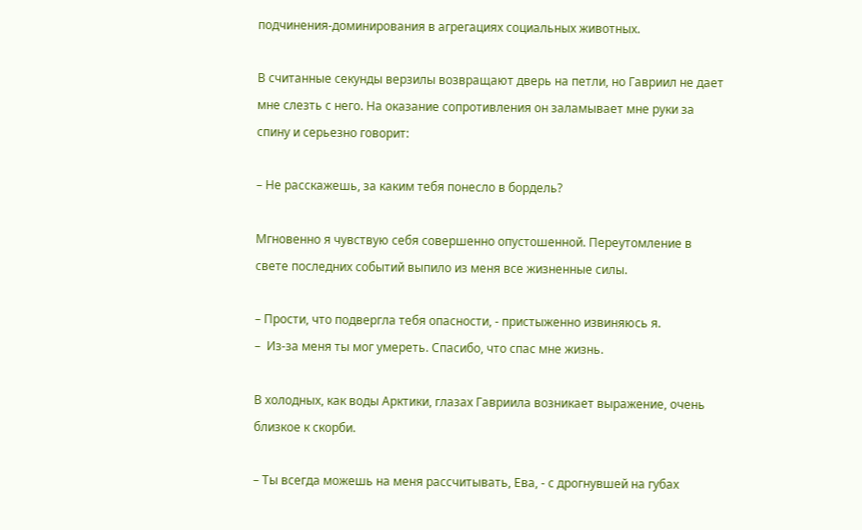подчинения-доминирования в агрегациях социальных животных.

В считанные секунды верзилы возвращают дверь на петли, но Гавриил не дает мне слезть с него. На оказание сопротивления он заламывает мне руки за спину и серьезно говорит:

– Не расскажешь, за каким тебя понесло в бордель?

Мгновенно я чувствую себя совершенно опустошенной. Переутомление в свете последних событий выпило из меня все жизненные силы.

– Прости, что подвергла тебя опасности, - пристыженно извиняюсь я.
–  Из-за меня ты мог умереть. Спасибо, что спас мне жизнь.

В холодных, как воды Арктики, глазах Гавриила возникает выражение, очень близкое к скорби.

– Ты всегда можешь на меня рассчитывать, Ева, - с дрогнувшей на губах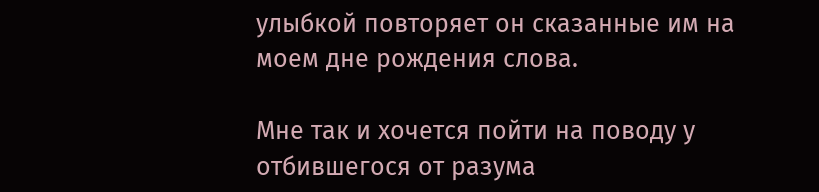улыбкой повторяет он сказанные им на моем дне рождения слова.

Мне так и хочется пойти на поводу у отбившегося от разума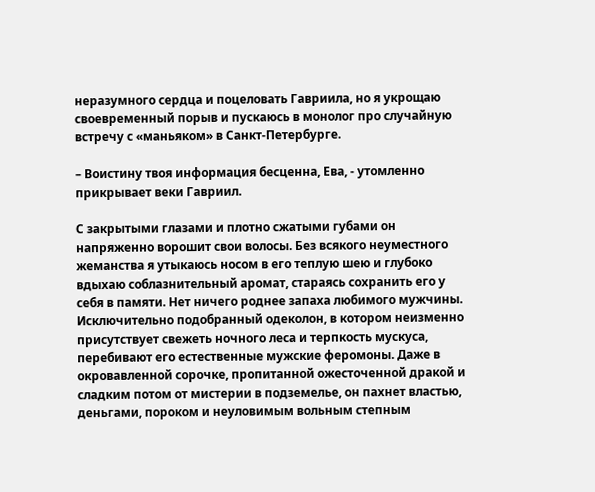неразумного сердца и поцеловать Гавриила, но я укрощаю своевременный порыв и пускаюсь в монолог про случайную встречу с «маньяком» в Санкт-Петербурге.

– Воистину твоя информация бесценна, Ева, - утомленно прикрывает веки Гавриил.

С закрытыми глазами и плотно сжатыми губами он напряженно ворошит свои волосы. Без всякого неуместного жеманства я утыкаюсь носом в его теплую шею и глубоко вдыхаю соблазнительный аромат, стараясь сохранить его у себя в памяти. Нет ничего роднее запаха любимого мужчины. Исключительно подобранный одеколон, в котором неизменно присутствует свежеть ночного леса и терпкость мускуса, перебивают его естественные мужские феромоны. Даже в окровавленной сорочке, пропитанной ожесточенной дракой и сладким потом от мистерии в подземелье, он пахнет властью, деньгами, пороком и неуловимым вольным степным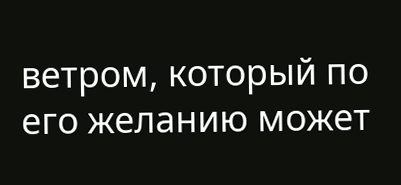ветром, который по его желанию может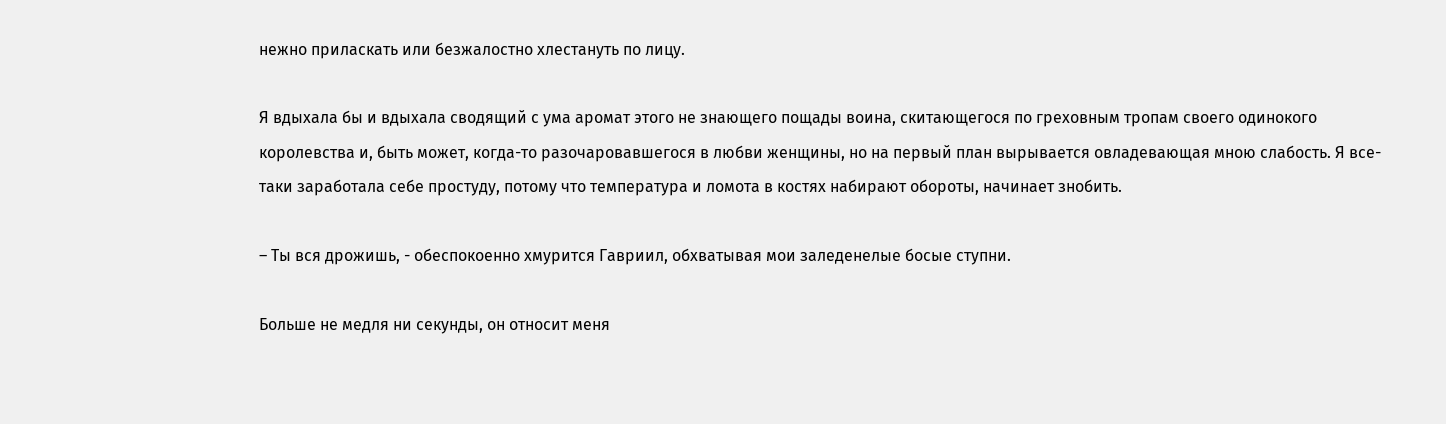нежно приласкать или безжалостно хлестануть по лицу.

Я вдыхала бы и вдыхала сводящий с ума аромат этого не знающего пощады воина, скитающегося по греховным тропам своего одинокого королевства и, быть может, когда-то разочаровавшегося в любви женщины, но на первый план вырывается овладевающая мною слабость. Я все-таки заработала себе простуду, потому что температура и ломота в костях набирают обороты, начинает знобить.

– Ты вся дрожишь, - обеспокоенно хмурится Гавриил, обхватывая мои заледенелые босые ступни.

Больше не медля ни секунды, он относит меня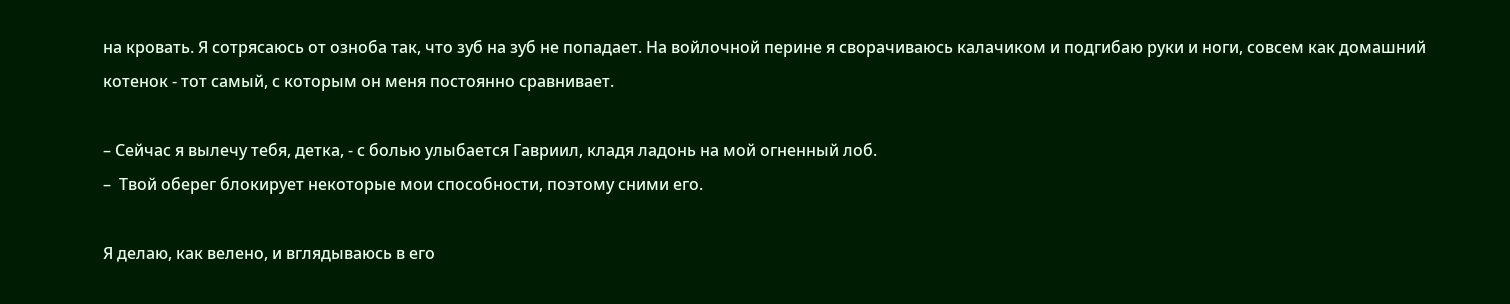на кровать. Я сотрясаюсь от озноба так, что зуб на зуб не попадает. На войлочной перине я сворачиваюсь калачиком и подгибаю руки и ноги, совсем как домашний котенок - тот самый, с которым он меня постоянно сравнивает.

– Сейчас я вылечу тебя, детка, - с болью улыбается Гавриил, кладя ладонь на мой огненный лоб.
–  Твой оберег блокирует некоторые мои способности, поэтому сними его.

Я делаю, как велено, и вглядываюсь в его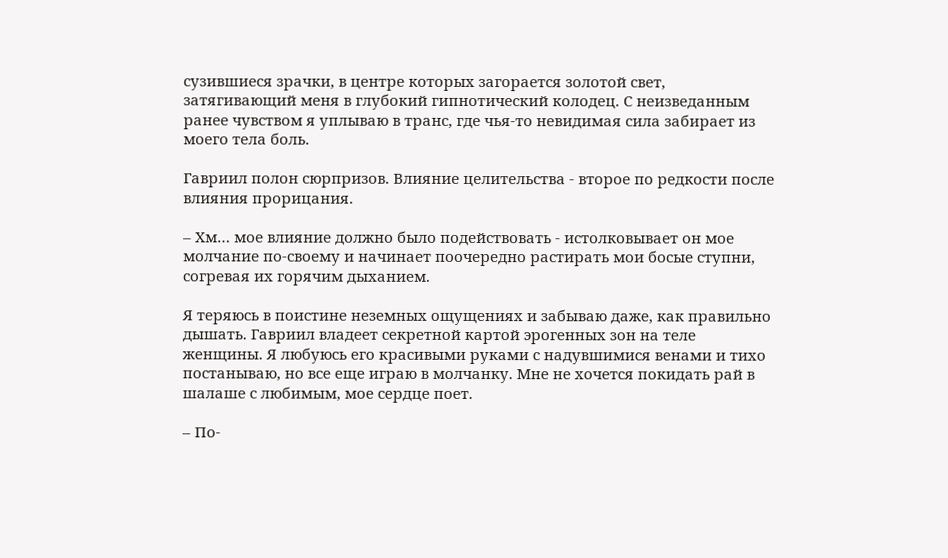сузившиеся зрачки, в центре которых загорается золотой свет, затягивающий меня в глубокий гипнотический колодец. С неизведанным ранее чувством я уплываю в транс, где чья-то невидимая сила забирает из моего тела боль.

Гавриил полон сюрпризов. Влияние целительства - второе по редкости после влияния прорицания.

– Хм… мое влияние должно было подействовать - истолковывает он мое молчание по-своему и начинает поочередно растирать мои босые ступни, согревая их горячим дыханием.

Я теряюсь в поистине неземных ощущениях и забываю даже, как правильно дышать. Гавриил владеет секретной картой эрогенных зон на теле женщины. Я любуюсь его красивыми руками с надувшимися венами и тихо постанываю, но все еще играю в молчанку. Мне не хочется покидать рай в шалаше с любимым, мое сердце поет.

– По-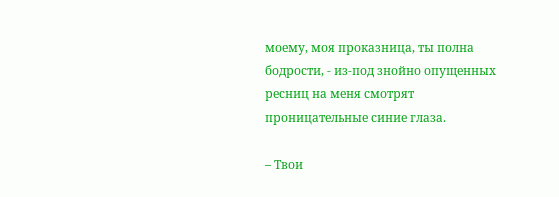моему, моя проказница, ты полна бодрости, - из-под знойно опущенных ресниц на меня смотрят проницательные синие глаза.

– Твои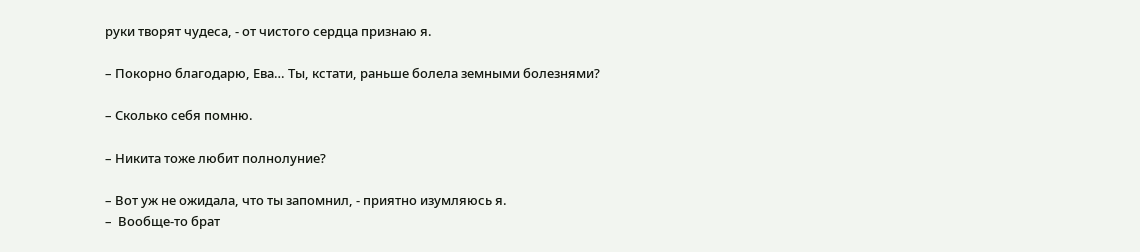руки творят чудеса, - от чистого сердца признаю я.

– Покорно благодарю, Ева… Ты, кстати, раньше болела земными болезнями?

– Сколько себя помню.

– Никита тоже любит полнолуние?

– Вот уж не ожидала, что ты запомнил, - приятно изумляюсь я.
–  Вообще-то брат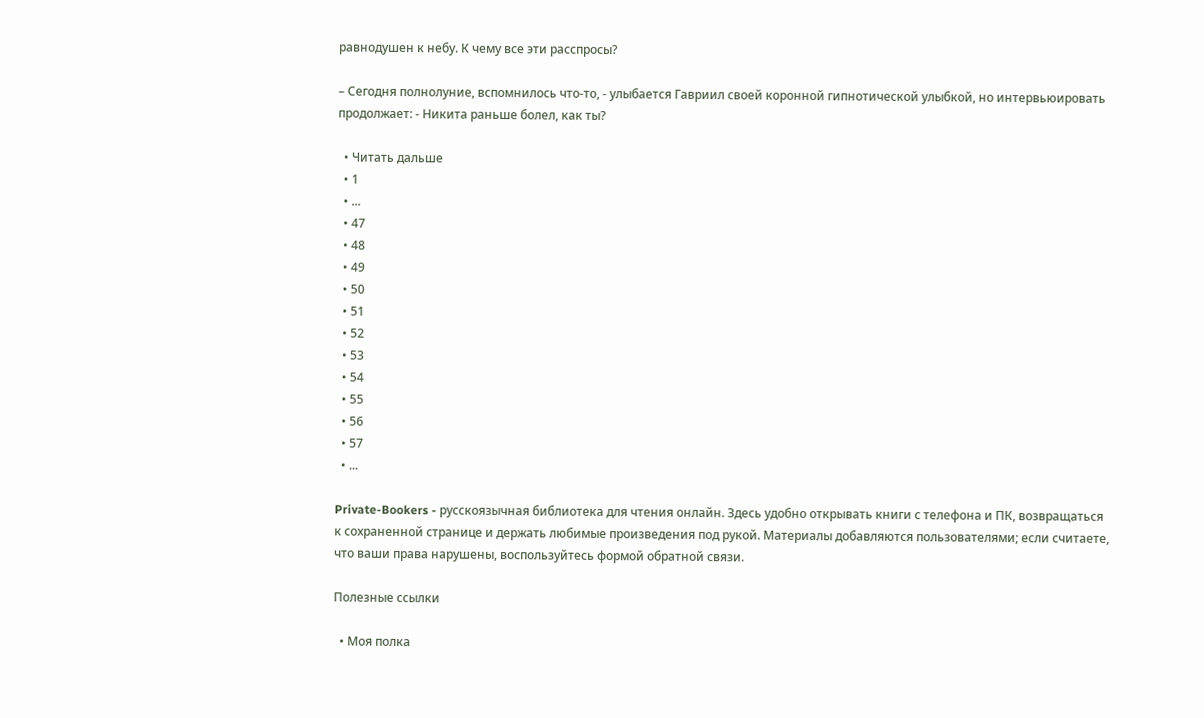равнодушен к небу. К чему все эти расспросы?

– Сегодня полнолуние, вспомнилось что-то, - улыбается Гавриил своей коронной гипнотической улыбкой, но интервьюировать продолжает: - Никита раньше болел, как ты?

  • Читать дальше
  • 1
  • ...
  • 47
  • 48
  • 49
  • 50
  • 51
  • 52
  • 53
  • 54
  • 55
  • 56
  • 57
  • ...

Private-Bookers - русскоязычная библиотека для чтения онлайн. Здесь удобно открывать книги с телефона и ПК, возвращаться к сохраненной странице и держать любимые произведения под рукой. Материалы добавляются пользователями; если считаете, что ваши права нарушены, воспользуйтесь формой обратной связи.

Полезные ссылки

  • Моя полка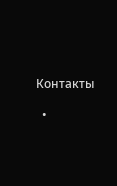Контакты

  •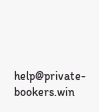help@private-bookers.win